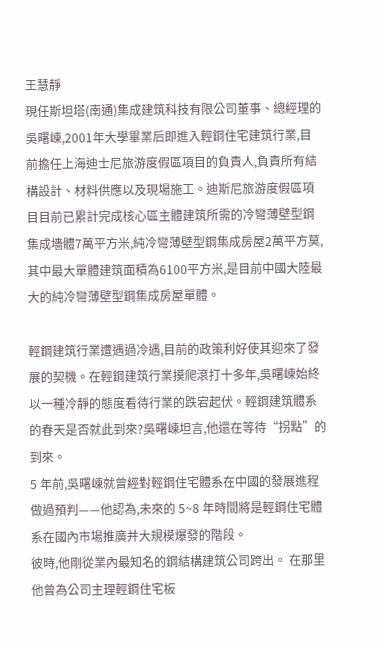王慧靜
現任斯坦塔(南通)集成建筑科技有限公司董事、總經理的吳曙崠,2001年大學畢業后即進入輕鋼住宅建筑行業,目前擔任上海迪士尼旅游度假區項目的負責人,負責所有結構設計、材料供應以及現場施工。迪斯尼旅游度假區項目目前已累計完成核心區主體建筑所需的冷彎薄壁型鋼集成墻體7萬平方米,純冷彎薄壁型鋼集成房屋2萬平方莫,其中最大單體建筑面積為6100平方米,是目前中國大陸最大的純冷彎薄壁型鋼集成房屋單體。

輕鋼建筑行業遭遇過冷遇,目前的政策利好使其迎來了發展的契機。在輕鋼建筑行業摸爬滾打十多年,吳曙崠始終以一種冷靜的態度看待行業的跌宕起伏。輕鋼建筑體系的春天是否就此到來?吳曙崠坦言,他還在等待“拐點”的到來。
5 年前,吳曙崠就曾經對輕鋼住宅體系在中國的發展進程做過預判——他認為,未來的 5~8 年時間將是輕鋼住宅體系在國內市場推廣并大規模爆發的階段。
彼時,他剛從業內最知名的鋼結構建筑公司跨出。 在那里他曾為公司主理輕鋼住宅板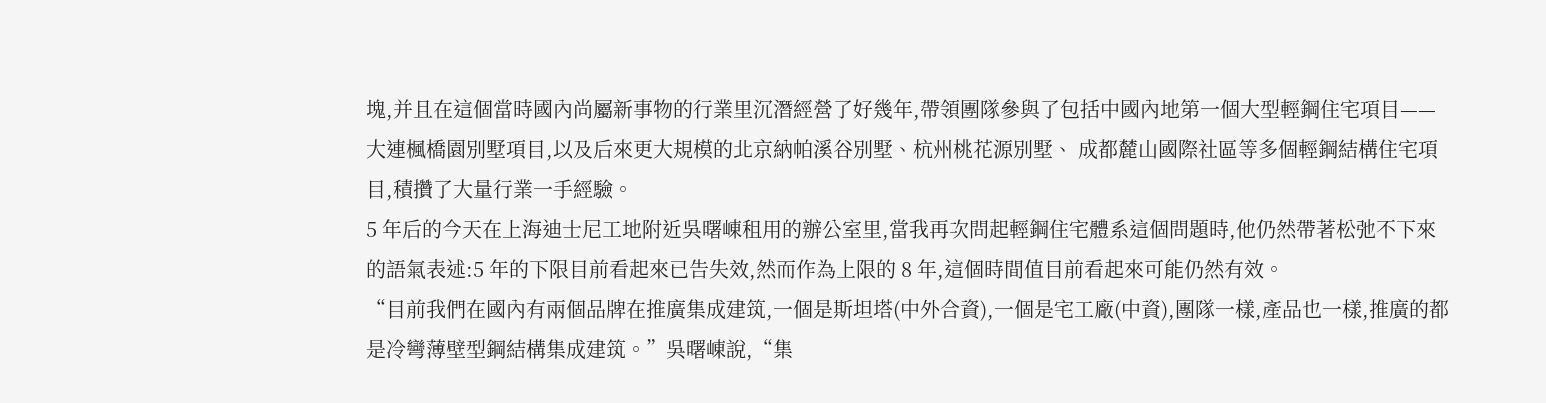塊,并且在這個當時國內尚屬新事物的行業里沉潛經營了好幾年,帶領團隊參與了包括中國內地第一個大型輕鋼住宅項目——大連楓橋園別墅項目,以及后來更大規模的北京納帕溪谷別墅、杭州桃花源別墅、 成都麓山國際社區等多個輕鋼結構住宅項目,積攢了大量行業一手經驗。
5 年后的今天在上海迪士尼工地附近吳曙崠租用的辦公室里,當我再次問起輕鋼住宅體系這個問題時,他仍然帶著松弛不下來的語氣表述:5 年的下限目前看起來已告失效,然而作為上限的 8 年,這個時間值目前看起來可能仍然有效。
“目前我們在國內有兩個品牌在推廣集成建筑,一個是斯坦塔(中外合資),一個是宅工廠(中資),團隊一樣,產品也一樣,推廣的都是冷彎薄壁型鋼結構集成建筑。”吳曙崠說,“集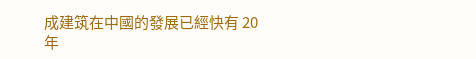成建筑在中國的發展已經快有 20 年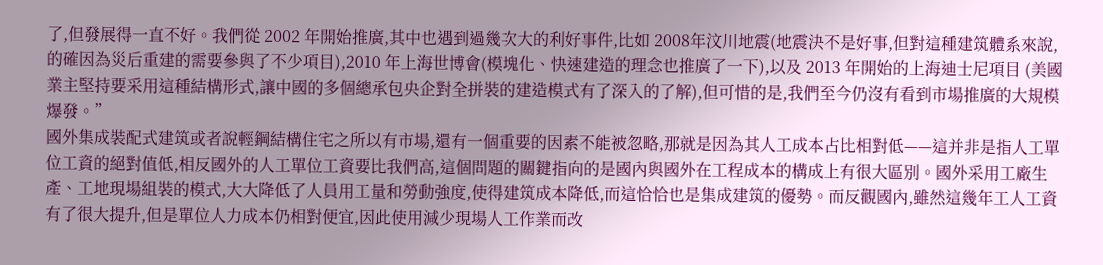了,但發展得一直不好。我們從 2002 年開始推廣,其中也遇到過幾次大的利好事件,比如 2008年汶川地震(地震決不是好事,但對這種建筑體系來說,的確因為災后重建的需要參與了不少項目),2010 年上海世博會(模塊化、快速建造的理念也推廣了一下),以及 2013 年開始的上海迪士尼項目 (美國業主堅持要采用這種結構形式,讓中國的多個總承包央企對全拼裝的建造模式有了深入的了解),但可惜的是,我們至今仍沒有看到市場推廣的大規模爆發。”
國外集成裝配式建筑或者說輕鋼結構住宅之所以有市場,還有一個重要的因素不能被忽略,那就是因為其人工成本占比相對低——這并非是指人工單位工資的絕對值低,相反國外的人工單位工資要比我們高,這個問題的關鍵指向的是國內與國外在工程成本的構成上有很大區別。國外采用工廠生產、工地現場組裝的模式,大大降低了人員用工量和勞動強度,使得建筑成本降低,而這恰恰也是集成建筑的優勢。而反觀國內,雖然這幾年工人工資有了很大提升,但是單位人力成本仍相對便宜,因此使用減少現場人工作業而改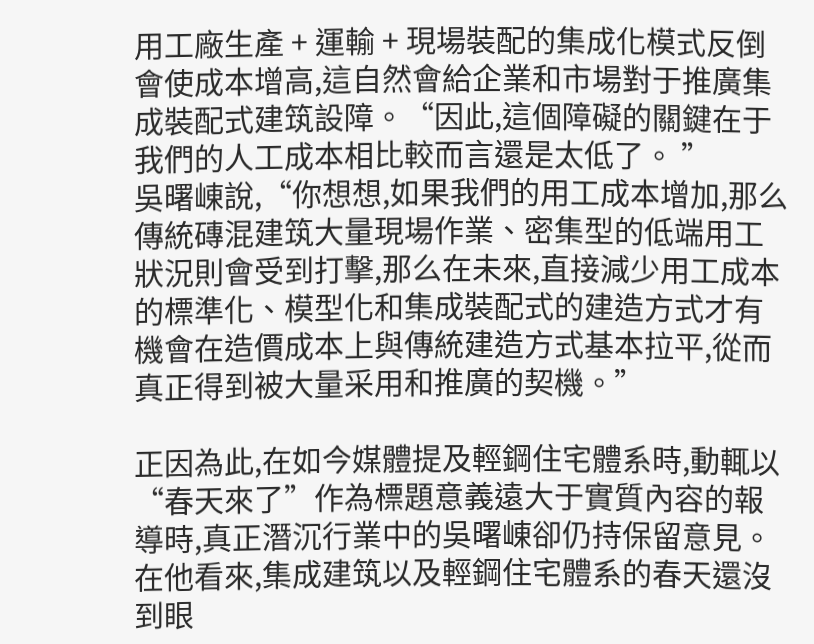用工廠生產 + 運輸 + 現場裝配的集成化模式反倒會使成本增高,這自然會給企業和市場對于推廣集成裝配式建筑設障。“因此,這個障礙的關鍵在于我們的人工成本相比較而言還是太低了。 ”
吳曙崠說,“你想想,如果我們的用工成本增加,那么傳統磚混建筑大量現場作業、密集型的低端用工狀況則會受到打擊,那么在未來,直接減少用工成本的標準化、模型化和集成裝配式的建造方式才有機會在造價成本上與傳統建造方式基本拉平,從而真正得到被大量采用和推廣的契機。”

正因為此,在如今媒體提及輕鋼住宅體系時,動輒以“春天來了”作為標題意義遠大于實質內容的報導時,真正潛沉行業中的吳曙崠卻仍持保留意見。在他看來,集成建筑以及輕鋼住宅體系的春天還沒到眼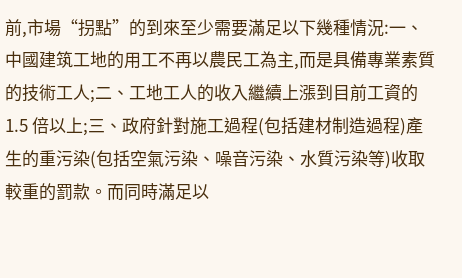前,市場“拐點”的到來至少需要滿足以下幾種情況:一、中國建筑工地的用工不再以農民工為主,而是具備專業素質的技術工人;二、工地工人的收入繼續上漲到目前工資的 1.5 倍以上;三、政府針對施工過程(包括建材制造過程)產生的重污染(包括空氣污染、噪音污染、水質污染等)收取較重的罰款。而同時滿足以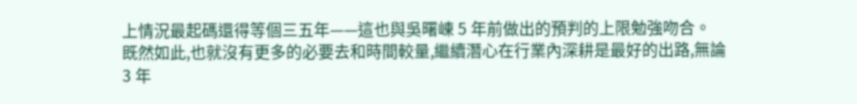上情況最起碼還得等個三五年——這也與吳曙崠 5 年前做出的預判的上限勉強吻合。
既然如此,也就沒有更多的必要去和時間較量,繼續潛心在行業內深耕是最好的出路,無論 3 年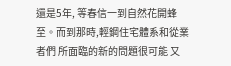還是5年, 等春信一到自然花開蜂至。而到那時,輕鋼住宅體系和從業者們 所面臨的新的問題很可能 又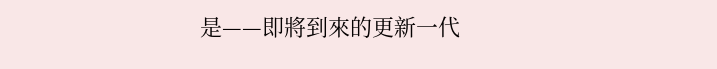是——即將到來的更新一代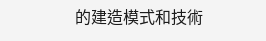的建造模式和技術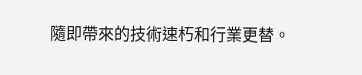隨即帶來的技術速朽和行業更替。